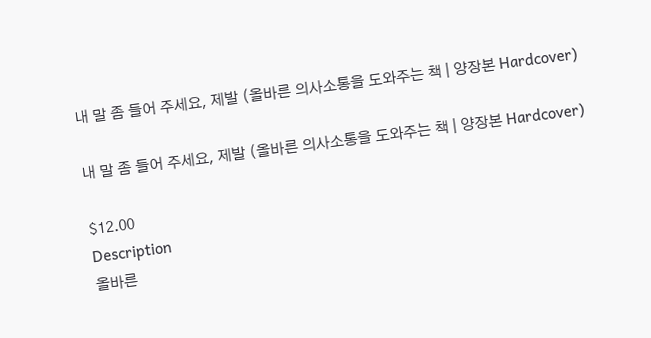내 말 좀 들어 주세요, 제발 (올바른 의사소통을 도와주는 책 | 양장본 Hardcover)

내 말 좀 들어 주세요, 제발 (올바른 의사소통을 도와주는 책 | 양장본 Hardcover)

$12.00
Description
올바른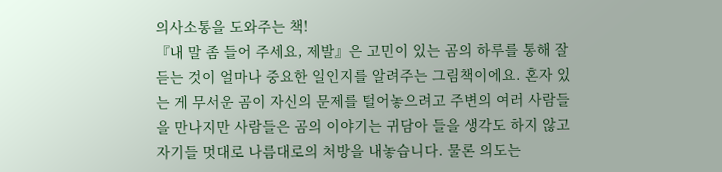의사소통을 도와주는 책!
『내 말 좀 들어 주세요, 제발』은 고민이 있는 곰의 하루를 통해 잘 듣는 것이 얼마나 중요한 일인지를 알려주는 그림책이에요. 혼자 있는 게 무서운 곰이 자신의 문제를 털어놓으려고 주변의 여러 사람들을 만나지만 사람들은 곰의 이야기는 귀담아 들을 생각도 하지 않고 자기들 멋대로 나름대로의 처방을 내놓습니다. 물론 의도는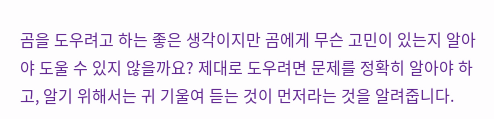곰을 도우려고 하는 좋은 생각이지만 곰에게 무슨 고민이 있는지 알아야 도울 수 있지 않을까요? 제대로 도우려면 문제를 정확히 알아야 하고, 알기 위해서는 귀 기울여 듣는 것이 먼저라는 것을 알려줍니다.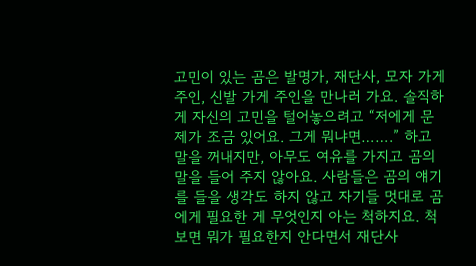고민이 있는 곰은 발명가, 재단사, 모자 가게 주인, 신발 가게 주인을 만나러 가요. 솔직하게 자신의 고민을 털어놓으려고 “저에게 문제가 조금 있어요. 그게 뭐냐면…….” 하고 말을 꺼내지만, 아무도 여유를 가지고 곰의 말을 들어 주지 않아요. 사람들은 곰의 얘기를 들을 생각도 하지 않고 자기들 멋대로 곰에게 필요한 게 무엇인지 아는 척하지요. 척보면 뭐가 필요한지 안다면서 재단사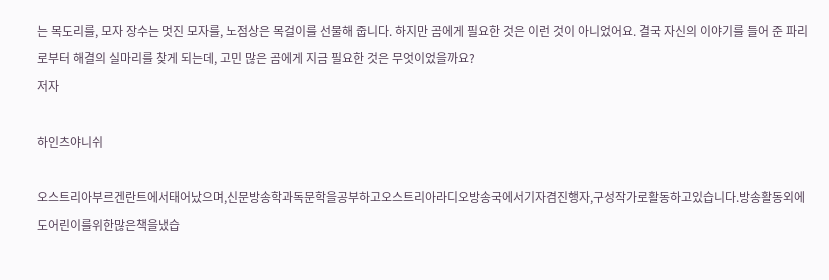는 목도리를, 모자 장수는 멋진 모자를, 노점상은 목걸이를 선물해 줍니다. 하지만 곰에게 필요한 것은 이런 것이 아니었어요. 결국 자신의 이야기를 들어 준 파리로부터 해결의 실마리를 찾게 되는데, 고민 많은 곰에게 지금 필요한 것은 무엇이었을까요?
저자

하인츠야니쉬

오스트리아부르겐란트에서태어났으며,신문방송학과독문학을공부하고오스트리아라디오방송국에서기자겸진행자,구성작가로활동하고있습니다.방송활동외에도어린이를위한많은책을냈습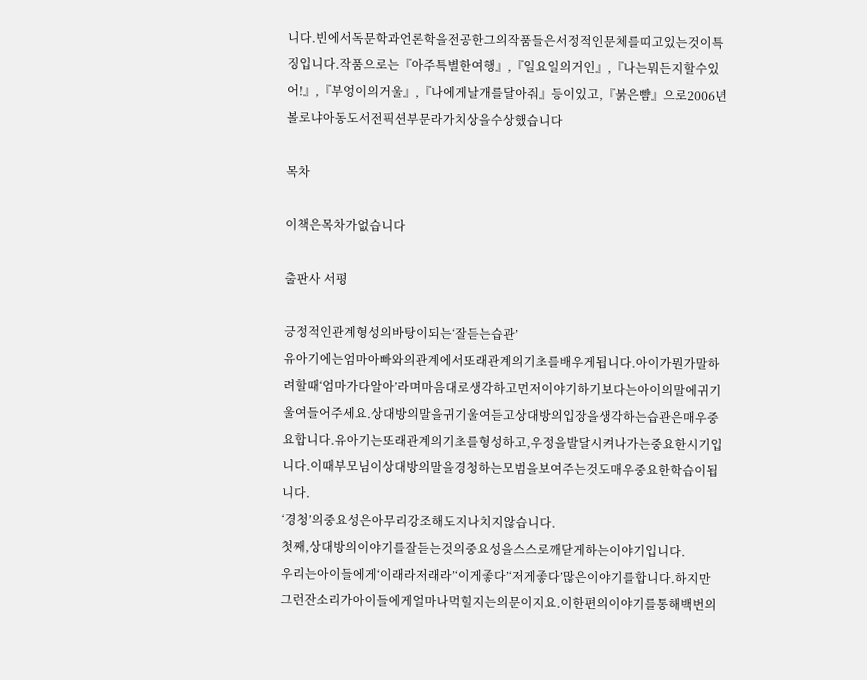니다.빈에서독문학과언론학을전공한그의작품들은서정적인문체를띠고있는것이특징입니다.작품으로는『아주특별한여행』,『일요일의거인』,『나는뭐든지할수있어!』,『부엉이의거울』,『나에게날개를달아줘』등이있고,『붉은뺨』으로2006년볼로냐아동도서전픽션부문라가치상을수상했습니다

목차

이책은목차가없습니다

출판사 서평

긍정적인관계형성의바탕이되는‘잘듣는습관’
유아기에는엄마아빠와의관계에서또래관계의기초를배우게됩니다.아이가뭔가말하려할때‘엄마가다알아’라며마음대로생각하고먼저이야기하기보다는아이의말에귀기울여들어주세요.상대방의말을귀기울여듣고상대방의입장을생각하는습관은매우중요합니다.유아기는또래관계의기초를형성하고,우정을발달시켜나가는중요한시기입니다.이때부모님이상대방의말을경청하는모범을보여주는것도매우중요한학습이됩니다.
‘경청’의중요성은아무리강조해도지나치지않습니다.
첫째,상대방의이야기를잘듣는것의중요성을스스로깨닫게하는이야기입니다.
우리는아이들에게‘이래라저래라’‘이게좋다’‘저게좋다’많은이야기를합니다.하지만그런잔소리가아이들에게얼마나먹힐지는의문이지요.이한편의이야기를통해백번의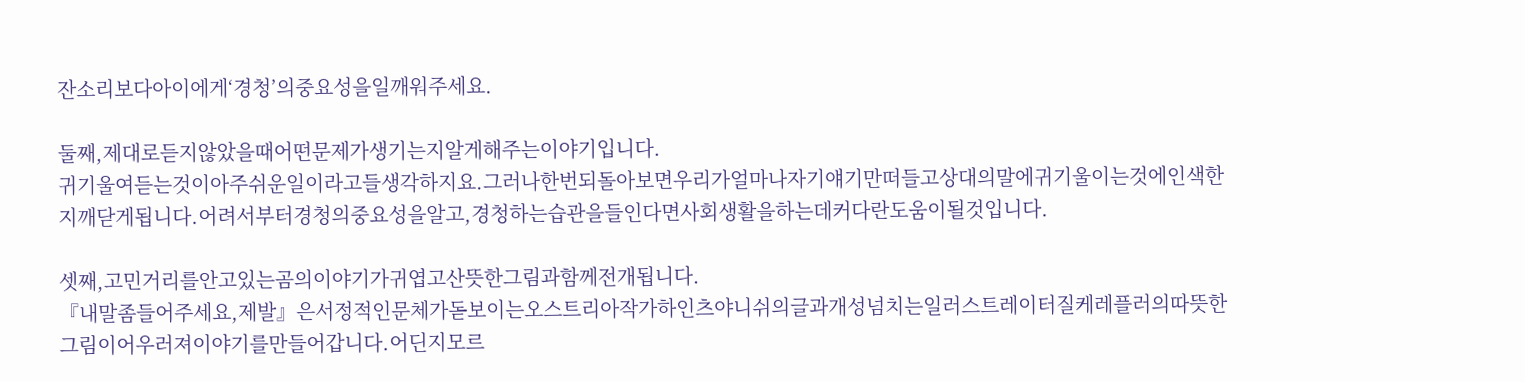잔소리보다아이에게‘경청’의중요성을일깨워주세요.

둘째,제대로듣지않았을때어떤문제가생기는지알게해주는이야기입니다.
귀기울여듣는것이아주쉬운일이라고들생각하지요.그러나한번되돌아보면우리가얼마나자기얘기만떠들고상대의말에귀기울이는것에인색한지깨닫게됩니다.어려서부터경청의중요성을알고,경청하는습관을들인다면사회생활을하는데커다란도움이될것입니다.

셋째,고민거리를안고있는곰의이야기가귀엽고산뜻한그림과함께전개됩니다.
『내말좀들어주세요,제발』은서정적인문체가돋보이는오스트리아작가하인츠야니쉬의글과개성넘치는일러스트레이터질케레플러의따뜻한그림이어우러져이야기를만들어갑니다.어딘지모르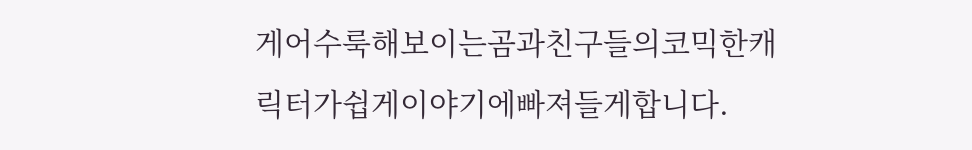게어수룩해보이는곰과친구들의코믹한캐릭터가쉽게이야기에빠져들게합니다.